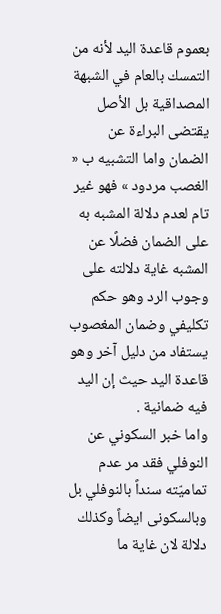بعموم قاعدة اليد لأنه من التمسك بالعام في الشبهة المصداقية بل الأصل يقتضى البراءة عن الضمان واما التشبيه ب « الغصب مردود » فهو غير تام لعدم دلالة المشبه به على الضمان فضلًا عن المشبه غاية دلالته على وجوب الرد وهو حكم تكليفي وضمان المغصوب يستفاد من دليل آخر وهو قاعدة اليد حيث إن اليد فيه ضمانية .
واما خبر السكوني عن النوفلي فقد مر عدم تماميّته سنداً بالنوفلي بل وبالسكونى ايضاً وكذلك دلالة لان غاية ما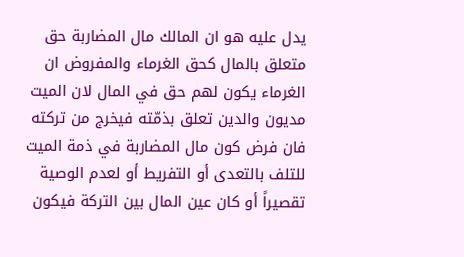يدل عليه هو ان المالك مال المضاربة حق متعلق بالمال كحق الغرماء والمفروض ان الغرماء يكون لهم حق في المال لان الميت مديون والدين تعلق بذمّته فيخرج من تركته فان فرض كون مال المضاربة في ذمة الميت للتلف بالتعدى أو التفريط أو لعدم الوصية تقصيراً أو كان عين المال بين التركة فيكون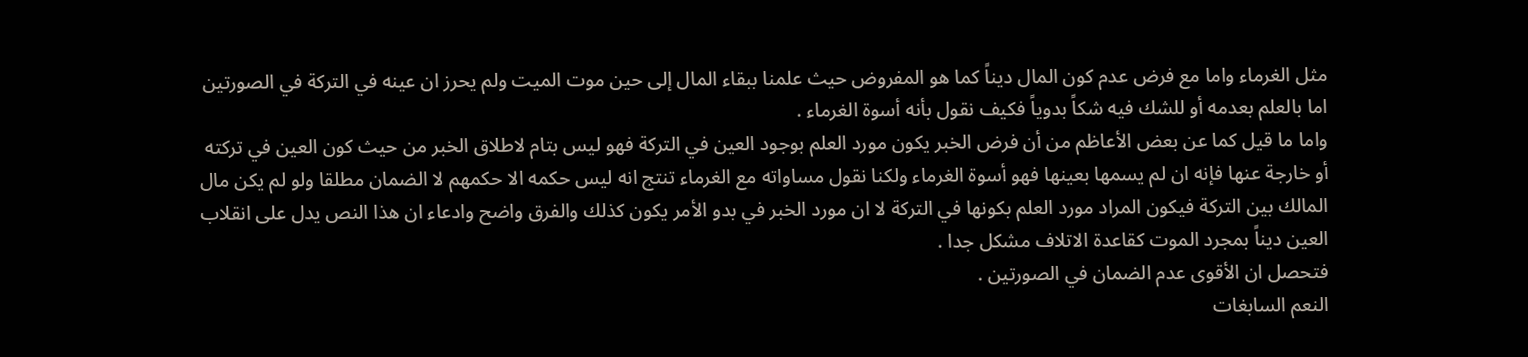مثل الغرماء واما مع فرض عدم كون المال ديناً كما هو المفروض حيث علمنا ببقاء المال إلى حين موت الميت ولم يحرز ان عينه في التركة في الصورتين اما بالعلم بعدمه أو للشك فيه شكاً بدوياً فكيف نقول بأنه أسوة الغرماء .
واما ما قيل كما عن بعض الأعاظم من أن فرض الخبر يكون مورد العلم بوجود العين في التركة فهو ليس بتام لاطلاق الخبر من حيث كون العين في تركته أو خارجة عنها فإنه ان لم يسمها بعينها فهو أسوة الغرماء ولكنا نقول مساواته مع الغرماء تنتج انه ليس حكمه الا حكمهم لا الضمان مطلقا ولو لم يكن مال المالك بين التركة فيكون المراد مورد العلم بكونها في التركة لا ان مورد الخبر في بدو الأمر يكون كذلك والفرق واضح وادعاء ان هذا النص يدل على انقلاب العين ديناً بمجرد الموت كقاعدة الاتلاف مشكل جدا .
فتحصل ان الأقوى عدم الضمان في الصورتين .
النعم السابغات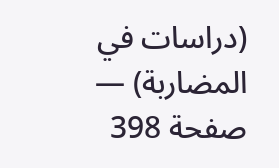(دراسات في المضاربة) — صفحة 398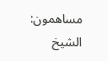مساهمون: الشيخ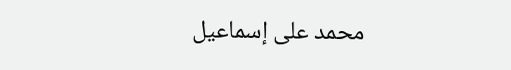محمد على إسماعيل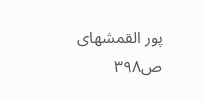پور القمشهاى
ص٣٩٨